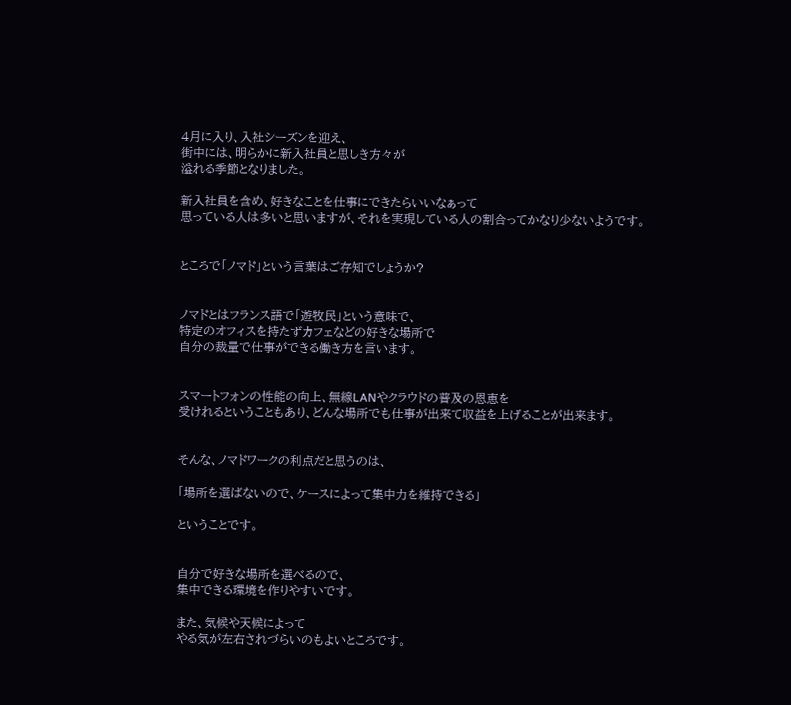4月に入り、入社シーズンを迎え、
街中には、明らかに新入社員と思しき方々が
溢れる季節となりました。

新入社員を含め、好きなことを仕事にできたらいいなぁって
思っている人は多いと思いますが、それを実現している人の割合ってかなり少ないようです。


ところで「ノマド」という言葉はご存知でしょうか?


ノマドとはフランス語で「遊牧民」という意味で、
特定のオフィスを持たずカフェなどの好きな場所で
自分の裁量で仕事ができる働き方を言います。


スマートフォンの性能の向上、無線LANやクラウドの普及の恩恵を
受けれるということもあり、どんな場所でも仕事が出来て収益を上げることが出来ます。


そんな、ノマドワークの利点だと思うのは、

「場所を選ばないので、ケースによって集中力を維持できる」

ということです。


自分で好きな場所を選べるので、
集中できる環境を作りやすいです。

また、気候や天候によって
やる気が左右されづらいのもよいところです。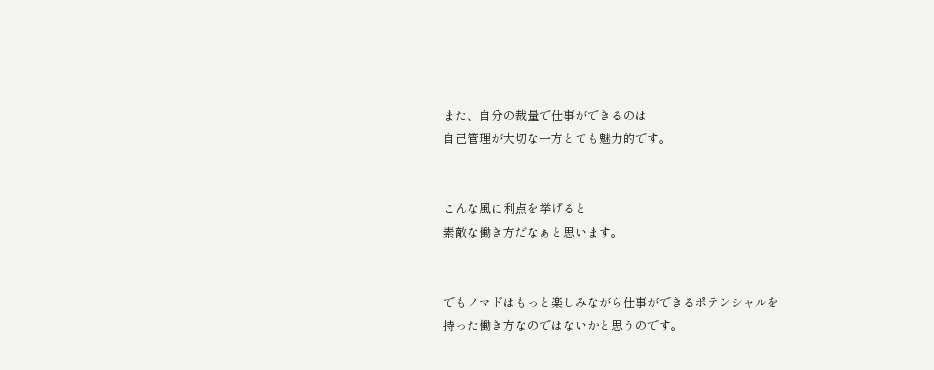また、自分の裁量で仕事ができるのは
自己管理が大切な一方とても魅力的です。


こんな風に利点を挙げると
素敵な働き方だなぁと思います。


でもノマドはもっと楽しみながら仕事ができるポテンシャルを
持った働き方なのではないかと思うのです。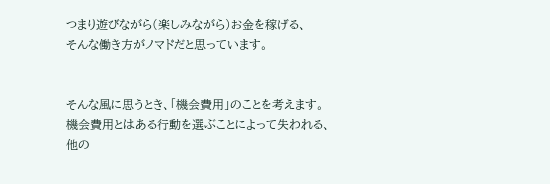つまり遊びながら(楽しみながら)お金を稼げる、
そんな働き方がノマドだと思っています。


そんな風に思うとき、「機会費用」のことを考えます。
機会費用とはある行動を選ぶことによって失われる、
他の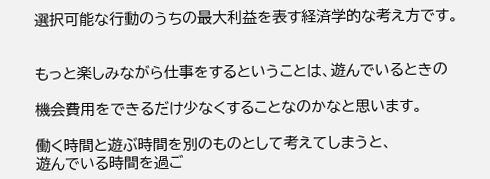選択可能な行動のうちの最大利益を表す経済学的な考え方です。


もっと楽しみながら仕事をするということは、遊んでいるときの

機会費用をできるだけ少なくすることなのかなと思います。

働く時間と遊ぶ時間を別のものとして考えてしまうと、
遊んでいる時間を過ご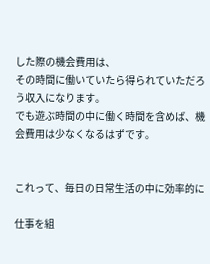した際の機会費用は、
その時間に働いていたら得られていただろう収入になります。
でも遊ぶ時間の中に働く時間を含めば、機会費用は少なくなるはずです。


これって、毎日の日常生活の中に効率的に

仕事を組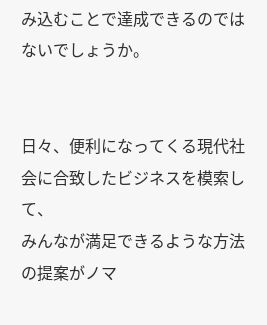み込むことで達成できるのではないでしょうか。


日々、便利になってくる現代社会に合致したビジネスを模索して、
みんなが満足できるような方法の提案がノマ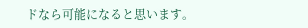ドなら可能になると思います。